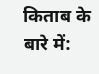किताब के बारे में: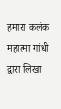हमारा कलंक महात्मा गांधी द्वारा लिखा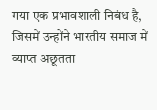गया एक प्रभावशाली निबंध है, जिसमें उन्होंने भारतीय समाज में व्याप्त अछूतता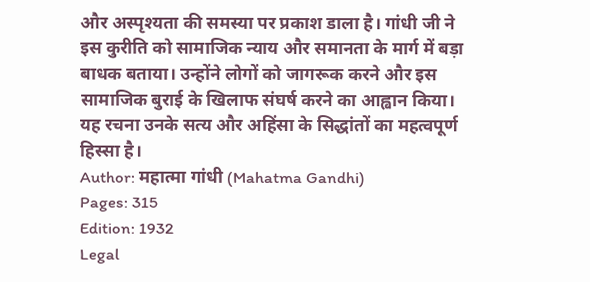और अस्पृश्यता की समस्या पर प्रकाश डाला है। गांधी जी ने इस कुरीति को सामाजिक न्याय और समानता के मार्ग में बड़ा बाधक बताया। उन्होंने लोगों को जागरूक करने और इस सामाजिक बुराई के खिलाफ संघर्ष करने का आह्वान किया। यह रचना उनके सत्य और अहिंसा के सिद्धांतों का महत्वपूर्ण हिस्सा है।
Author: महात्मा गांधी (Mahatma Gandhi)
Pages: 315
Edition: 1932
Legal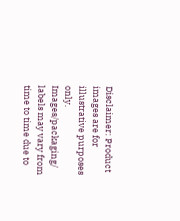Disclaimer: Product images are for illustrative purposes only. Images/packaging/ labels may vary from time to time due to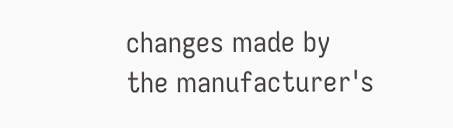changes made by the manufacturer's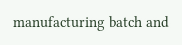manufacturing batch and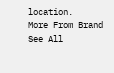location.
More From Brand
See All